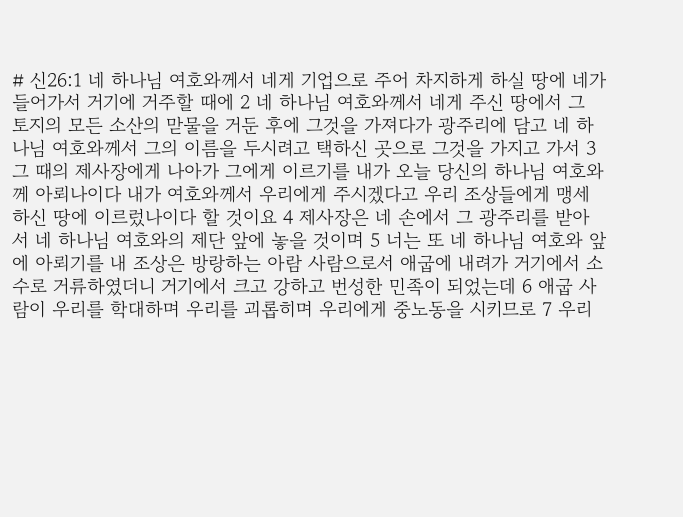# 신26:1 네 하나님 여호와께서 네게 기업으로 주어 차지하게 하실 땅에 네가 들어가서 거기에 거주할 때에 2 네 하나님 여호와께서 네게 주신 땅에서 그 토지의 모든 소산의 맏물을 거둔 후에 그것을 가져다가 광주리에 담고 네 하나님 여호와께서 그의 이름을 두시려고 택하신 곳으로 그것을 가지고 가서 3 그 때의 제사장에게 나아가 그에게 이르기를 내가 오늘 당신의 하나님 여호와께 아뢰나이다 내가 여호와께서 우리에게 주시겠다고 우리 조상들에게 맹세하신 땅에 이르렀나이다 할 것이요 4 제사장은 네 손에서 그 광주리를 받아서 네 하나님 여호와의 제단 앞에 놓을 것이며 5 너는 또 네 하나님 여호와 앞에 아뢰기를 내 조상은 방랑하는 아람 사람으로서 애굽에 내려가 거기에서 소수로 거류하였더니 거기에서 크고 강하고 번성한 민족이 되었는데 6 애굽 사람이 우리를 학대하며 우리를 괴롭히며 우리에게 중노동을 시키므로 7 우리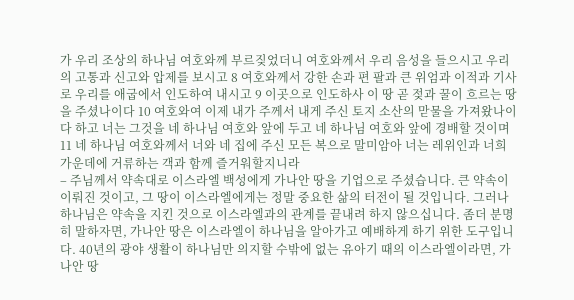가 우리 조상의 하나님 여호와께 부르짖었더니 여호와께서 우리 음성을 들으시고 우리의 고통과 신고와 압제를 보시고 8 여호와께서 강한 손과 편 팔과 큰 위엄과 이적과 기사로 우리를 애굽에서 인도하여 내시고 9 이곳으로 인도하사 이 땅 곧 젖과 꿀이 흐르는 땅을 주셨나이다 10 여호와여 이제 내가 주께서 내게 주신 토지 소산의 맏물을 가져왔나이다 하고 너는 그것을 네 하나님 여호와 앞에 두고 네 하나님 여호와 앞에 경배할 것이며 11 네 하나님 여호와께서 너와 네 집에 주신 모든 복으로 말미암아 너는 레위인과 너희 가운데에 거류하는 객과 함께 즐거워할지니라
– 주님께서 약속대로 이스라엘 백성에게 가나안 땅을 기업으로 주셨습니다. 큰 약속이 이뤄진 것이고, 그 땅이 이스라엘에게는 정말 중요한 삶의 터전이 될 것입니다. 그러나 하나님은 약속을 지킨 것으로 이스라엘과의 관계를 끝내려 하지 않으십니다. 좀더 분명히 말하자면, 가나안 땅은 이스라엘이 하나님을 알아가고 예배하게 하기 위한 도구입니다. 40년의 광야 생활이 하나님만 의지할 수밖에 없는 유아기 때의 이스라엘이라면, 가나안 땅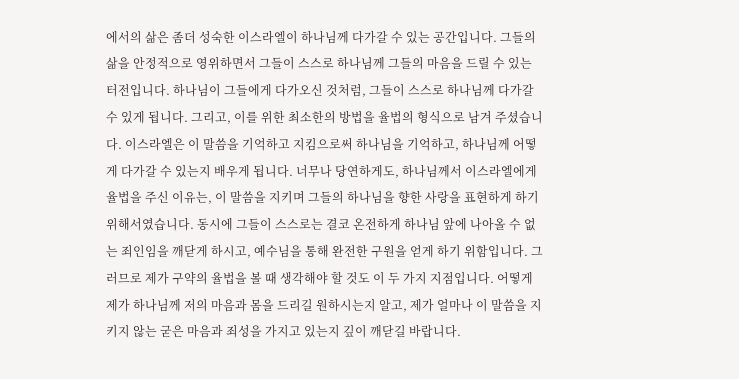에서의 삶은 좀더 성숙한 이스라엘이 하나님께 다가갈 수 있는 공간입니다. 그들의 삶을 안정적으로 영위하면서 그들이 스스로 하나님께 그들의 마음을 드릴 수 있는 터전입니다. 하나님이 그들에게 다가오신 것처럼, 그들이 스스로 하나님께 다가갈 수 있게 됩니다. 그리고, 이를 위한 최소한의 방법을 율법의 형식으로 남겨 주셨습니다. 이스라엘은 이 말씀을 기억하고 지킴으로써 하나님을 기억하고, 하나님께 어떻게 다가갈 수 있는지 배우게 됩니다. 너무나 당연하게도, 하나님께서 이스라엘에게 율법을 주신 이유는, 이 말씀을 지키며 그들의 하나님을 향한 사랑을 표현하게 하기 위해서였습니다. 동시에 그들이 스스로는 결코 온전하게 하나님 앞에 나아올 수 없는 죄인임을 깨닫게 하시고, 예수님을 통해 완전한 구원을 얻게 하기 위함입니다. 그러므로 제가 구약의 율법을 볼 때 생각해야 할 것도 이 두 가지 지점입니다. 어떻게 제가 하나님께 저의 마음과 몸을 드리길 원하시는지 알고, 제가 얼마나 이 말씀을 지키지 않는 굳은 마음과 죄성을 가지고 있는지 깊이 깨닫길 바랍니다.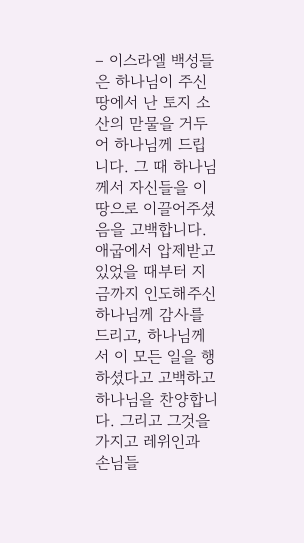– 이스라엘 백성들은 하나님이 주신 땅에서 난 토지 소산의 맏물을 거두어 하나님께 드립니다. 그 때 하나님께서 자신들을 이 땅으로 이끌어주셨음을 고백합니다. 애굽에서 압제받고 있었을 때부터 지금까지 인도해주신 하나님께 감사를 드리고, 하나님께서 이 모든 일을 행하셨다고 고백하고 하나님을 찬양합니다. 그리고 그것을 가지고 레위인과 손님들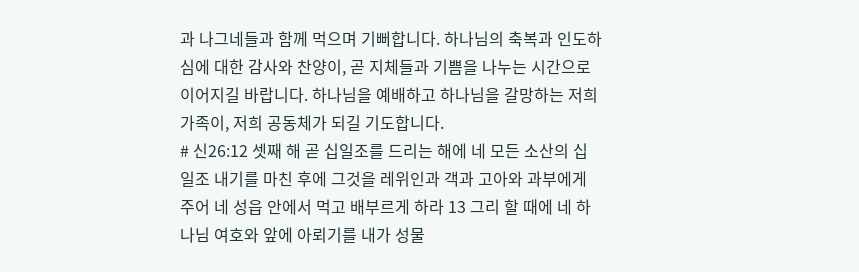과 나그네들과 함께 먹으며 기뻐합니다. 하나님의 축복과 인도하심에 대한 감사와 찬양이, 곧 지체들과 기쁨을 나누는 시간으로 이어지길 바랍니다. 하나님을 예배하고 하나님을 갈망하는 저희 가족이, 저희 공동체가 되길 기도합니다.
# 신26:12 셋째 해 곧 십일조를 드리는 해에 네 모든 소산의 십일조 내기를 마친 후에 그것을 레위인과 객과 고아와 과부에게 주어 네 성읍 안에서 먹고 배부르게 하라 13 그리 할 때에 네 하나님 여호와 앞에 아뢰기를 내가 성물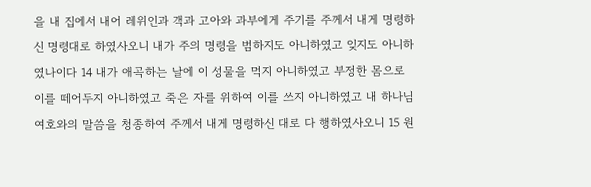을 내 집에서 내어 레위인과 객과 고아와 과부에게 주기를 주께서 내게 명령하신 명령대로 하였사오니 내가 주의 명령을 범하지도 아니하였고 잊지도 아니하였나이다 14 내가 애곡하는 날에 이 성물을 먹지 아니하였고 부정한 몸으로 이를 떼어두지 아니하였고 죽은 자를 위하여 이를 쓰지 아니하였고 내 하나님 여호와의 말씀을 청종하여 주께서 내게 명령하신 대로 다 행하였사오니 15 원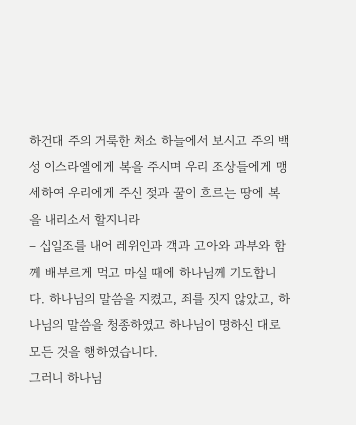하건대 주의 거룩한 처소 하늘에서 보시고 주의 백성 이스라엘에게 복을 주시며 우리 조상들에게 맹세하여 우리에게 주신 젖과 꿀이 흐르는 땅에 복을 내리소서 할지니라
– 십일조를 내어 레위인과 객과 고아와 과부와 함께 배부르게 먹고 마실 때에 하나님께 기도합니다. 하나님의 말씀을 지켰고, 죄를 짓지 않았고, 하나님의 말씀을 청종하였고 하나님이 명하신 대로 모든 것을 행하였습니다.
그러니 하나님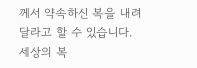께서 약속하신 복을 내려달라고 할 수 있습니다. 세상의 복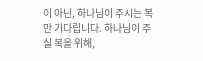이 아닌, 하나님이 주시는 복만 기다립니다. 하나님이 주실 복을 위해,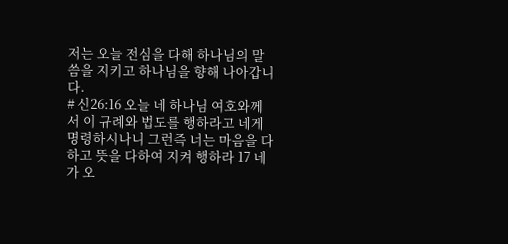저는 오늘 전심을 다해 하나님의 말씀을 지키고 하나님을 향해 나아갑니다.
# 신26:16 오늘 네 하나님 여호와께서 이 규례와 법도를 행하라고 네게 명령하시나니 그런즉 너는 마음을 다하고 뜻을 다하여 지켜 행하라 17 네가 오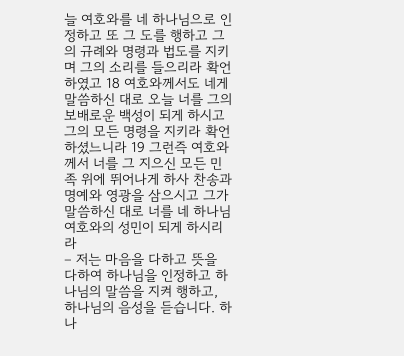늘 여호와를 네 하나님으로 인정하고 또 그 도를 행하고 그의 규례와 명령과 법도를 지키며 그의 소리를 들으리라 확언하였고 18 여호와께서도 네게 말씀하신 대로 오늘 너를 그의 보배로운 백성이 되게 하시고 그의 모든 명령을 지키라 확언하셨느니라 19 그런즉 여호와께서 너를 그 지으신 모든 민족 위에 뛰어나게 하사 찬송과 명예와 영광을 삼으시고 그가 말씀하신 대로 너를 네 하나님 여호와의 성민이 되게 하시리라
– 저는 마음을 다하고 뜻을 다하여 하나님을 인정하고 하나님의 말씀을 지켜 행하고, 하나님의 음성을 듣습니다. 하나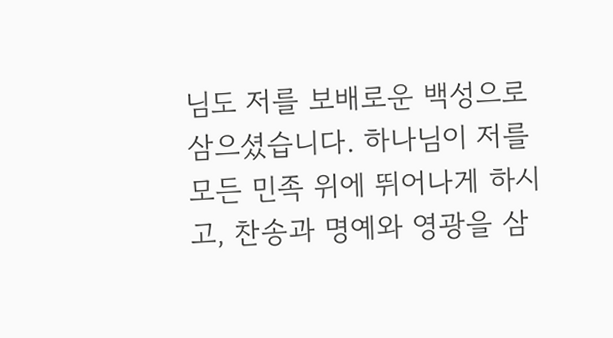님도 저를 보배로운 백성으로 삼으셨습니다. 하나님이 저를 모든 민족 위에 뛰어나게 하시고, 찬송과 명예와 영광을 삼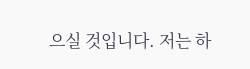으실 것입니다. 저는 하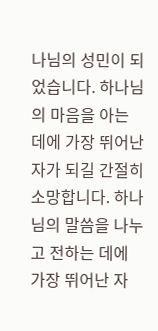나님의 성민이 되었습니다. 하나님의 마음을 아는 데에 가장 뛰어난 자가 되길 간절히 소망합니다. 하나님의 말씀을 나누고 전하는 데에 가장 뛰어난 자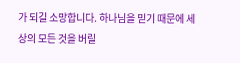가 되길 소망합니다. 하나님을 믿기 때문에 세상의 모든 것을 버릴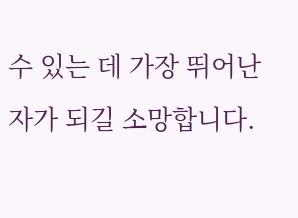수 있는 데 가장 뛰어난 자가 되길 소망합니다.